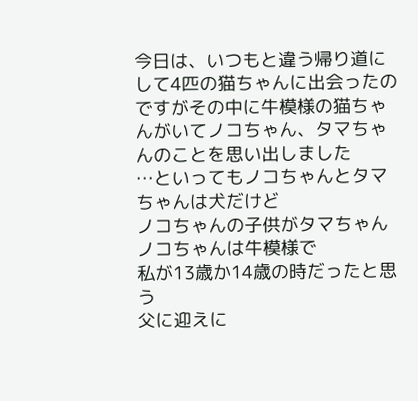今日は、いつもと違う帰り道にして4匹の猫ちゃんに出会ったのですがその中に牛模様の猫ちゃんがいてノコちゃん、タマちゃんのことを思い出しました
…といってもノコちゃんとタマちゃんは犬だけど
ノコちゃんの子供がタマちゃん
ノコちゃんは牛模様で
私が13歳か14歳の時だったと思う
父に迎えに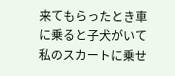来てもらったとき車に乗ると子犬がいて
私のスカートに乗せ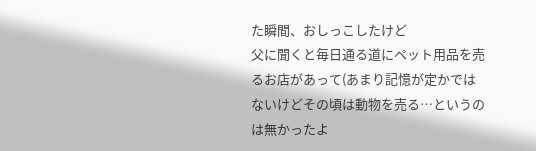た瞬間、おしっこしたけど
父に聞くと毎日通る道にペット用品を売るお店があって(あまり記憶が定かではないけどその頃は動物を売る…というのは無かったよ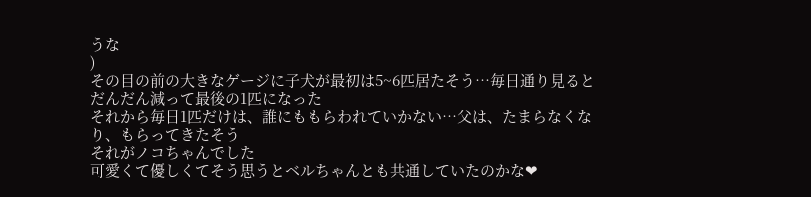うな
)
その目の前の大きなゲージに子犬が最初は5~6匹居たそう…毎日通り見るとだんだん減って最後の1匹になった
それから毎日1匹だけは、誰にももらわれていかない…父は、たまらなくなり、もらってきたそう
それがノコちゃんでした
可愛くて優しくてそう思うとベルちゃんとも共通していたのかな❤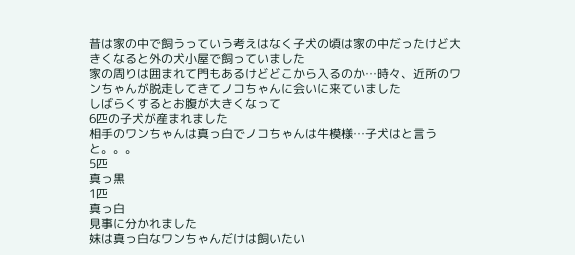昔は家の中で飼うっていう考えはなく子犬の頃は家の中だったけど大きくなると外の犬小屋で飼っていました
家の周りは囲まれて門もあるけどどこから入るのか…時々、近所のワンちゃんが脱走してきてノコちゃんに会いに来ていました
しばらくするとお腹が大きくなって
6匹の子犬が産まれました
相手のワンちゃんは真っ白でノコちゃんは牛模様…子犬はと言うと。。。
5匹
真っ黒
1匹
真っ白
見事に分かれました
妹は真っ白なワンちゃんだけは飼いたい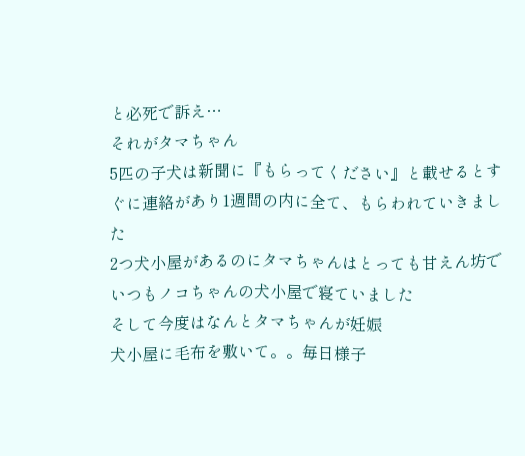と必死で訴え…
それがタマちゃん
5匹の子犬は新聞に『もらってください』と載せるとすぐに連絡があり1週間の内に全て、もらわれていきました
2つ犬小屋があるのにタマちゃんはとっても甘えん坊でいつもノコちゃんの犬小屋で寝ていました
そして今度はなんとタマちゃんが妊娠
犬小屋に毛布を敷いて。。毎日様子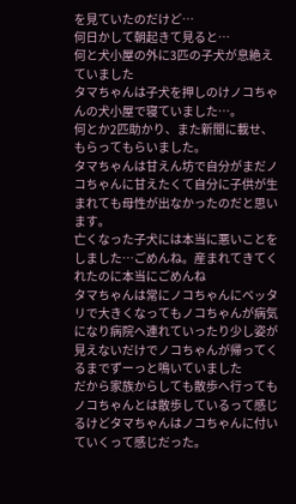を見ていたのだけど…
何日かして朝起きて見ると…
何と犬小屋の外に3匹の子犬が息絶えていました
タマちゃんは子犬を押しのけノコちゃんの犬小屋で寝ていました…。
何とか2匹助かり、また新聞に載せ、もらってもらいました。
タマちゃんは甘えん坊で自分がまだノコちゃんに甘えたくて自分に子供が生まれても母性が出なかったのだと思います。
亡くなった子犬には本当に悪いことをしました…ごめんね。産まれてきてくれたのに本当にごめんね
タマちゃんは常にノコちゃんにベッタリで大きくなってもノコちゃんが病気になり病院へ連れていったり少し姿が見えないだけでノコちゃんが帰ってくるまでずーっと鳴いていました
だから家族からしても散歩へ行ってもノコちゃんとは散歩しているって感じるけどタマちゃんはノコちゃんに付いていくって感じだった。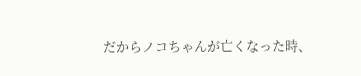だからノコちゃんが亡くなった時、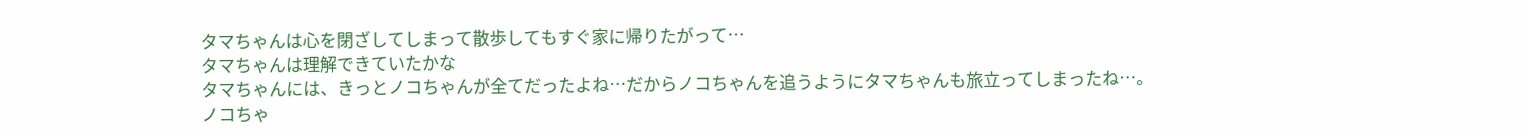タマちゃんは心を閉ざしてしまって散歩してもすぐ家に帰りたがって…
タマちゃんは理解できていたかな
タマちゃんには、きっとノコちゃんが全てだったよね…だからノコちゃんを追うようにタマちゃんも旅立ってしまったね…。
ノコちゃ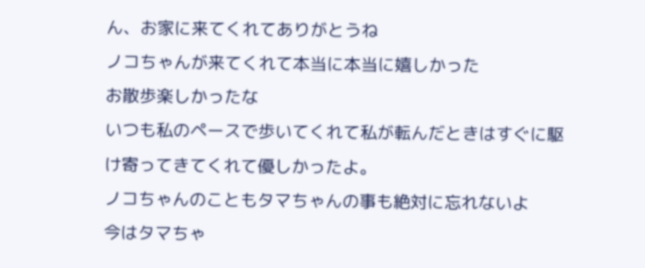ん、お家に来てくれてありがとうね
ノコちゃんが来てくれて本当に本当に嬉しかった
お散歩楽しかったな
いつも私のペースで歩いてくれて私が転んだときはすぐに駆け寄ってきてくれて優しかったよ。
ノコちゃんのこともタマちゃんの事も絶対に忘れないよ
今はタマちゃ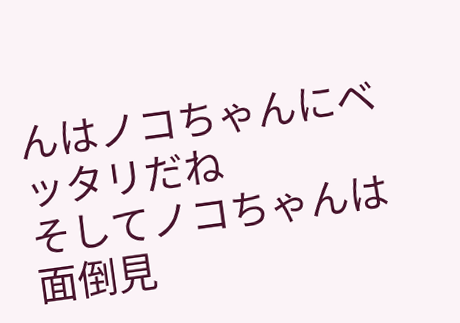んはノコちゃんにベッタリだね
そしてノコちゃんは面倒見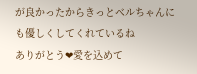が良かったからきっとベルちゃんにも優しくしてくれているね
ありがとう❤愛を込めて